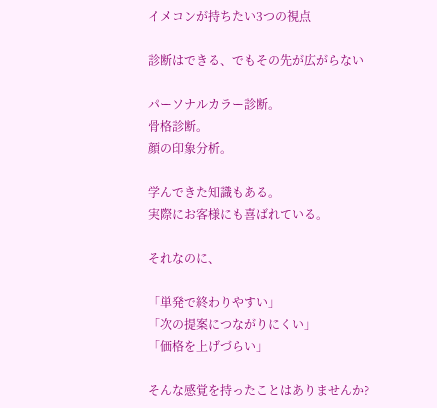イメコンが持ちたい3つの視点

診断はできる、でもその先が広がらない

パーソナルカラー診断。
骨格診断。
顔の印象分析。

学んできた知識もある。
実際にお客様にも喜ばれている。

それなのに、

「単発で終わりやすい」
「次の提案につながりにくい」
「価格を上げづらい」

そんな感覚を持ったことはありませんか?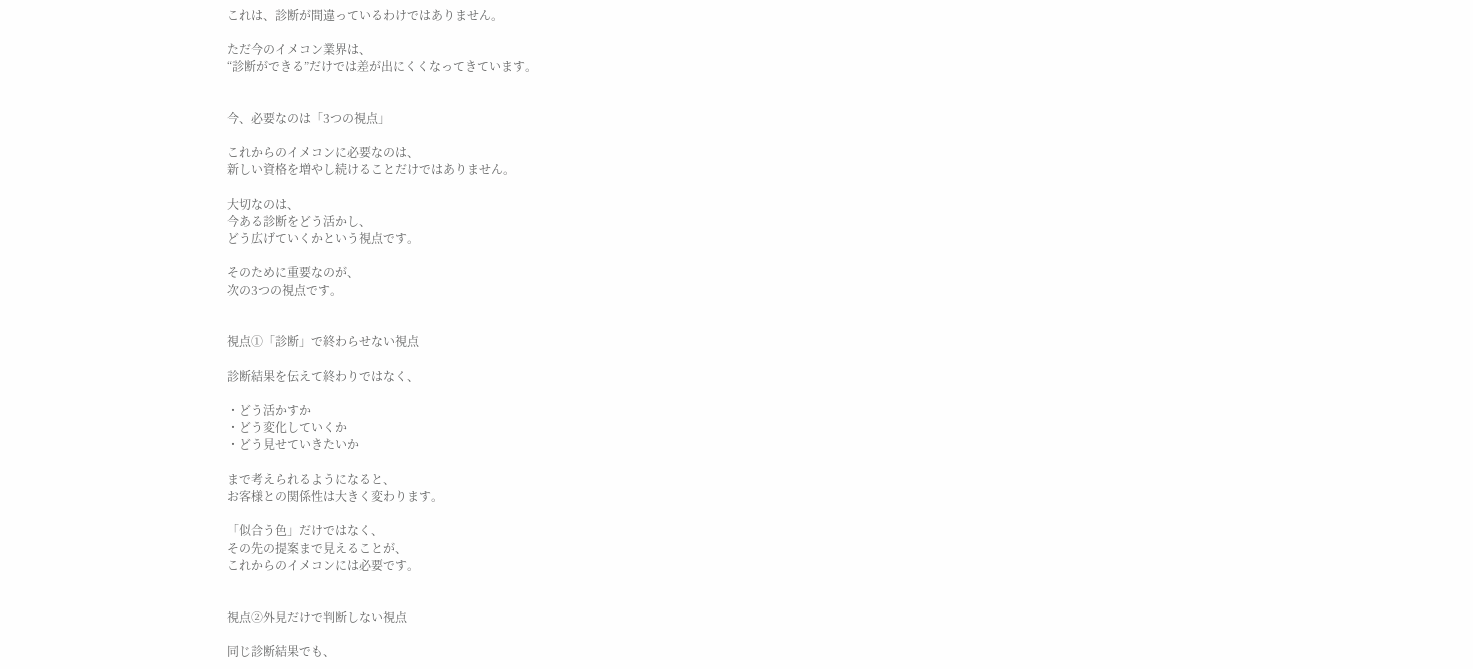これは、診断が間違っているわけではありません。

ただ今のイメコン業界は、
“診断ができる”だけでは差が出にくくなってきています。


今、必要なのは「3つの視点」

これからのイメコンに必要なのは、
新しい資格を増やし続けることだけではありません。

大切なのは、
今ある診断をどう活かし、
どう広げていくかという視点です。

そのために重要なのが、
次の3つの視点です。


視点①「診断」で終わらせない視点

診断結果を伝えて終わりではなく、

・どう活かすか
・どう変化していくか
・どう見せていきたいか

まで考えられるようになると、
お客様との関係性は大きく変わります。

「似合う色」だけではなく、
その先の提案まで見えることが、
これからのイメコンには必要です。


視点②外見だけで判断しない視点

同じ診断結果でも、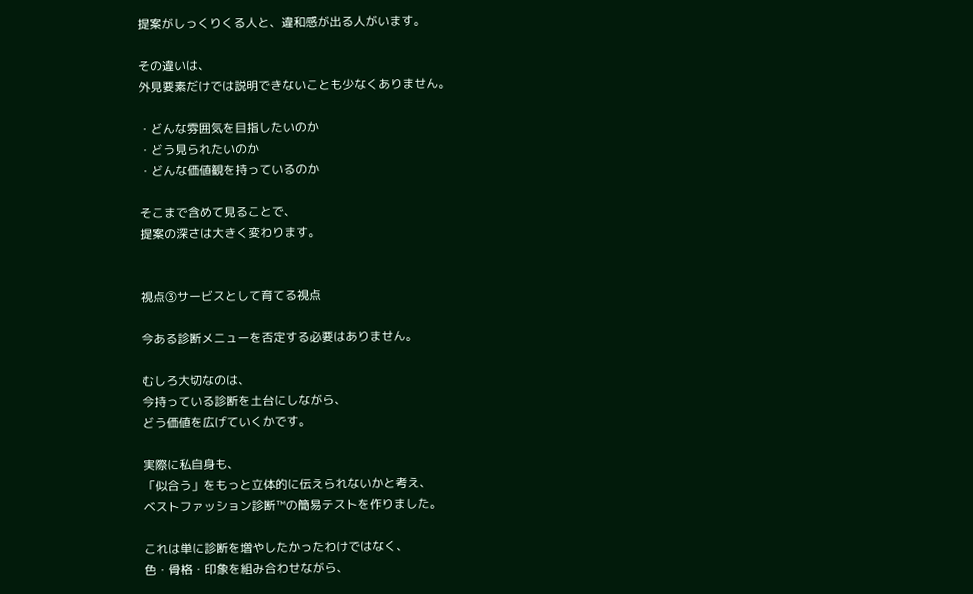提案がしっくりくる人と、違和感が出る人がいます。

その違いは、
外見要素だけでは説明できないことも少なくありません。

・どんな雰囲気を目指したいのか
・どう見られたいのか
・どんな価値観を持っているのか

そこまで含めて見ることで、
提案の深さは大きく変わります。


視点③サービスとして育てる視点

今ある診断メニューを否定する必要はありません。

むしろ大切なのは、
今持っている診断を土台にしながら、
どう価値を広げていくかです。

実際に私自身も、
「似合う」をもっと立体的に伝えられないかと考え、
ベストファッション診断™の簡易テストを作りました。

これは単に診断を増やしたかったわけではなく、
色・骨格・印象を組み合わせながら、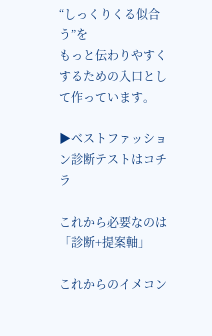“しっくりくる似合う”を
もっと伝わりやすくするための入口として作っています。

▶ベストファッション診断テストはコチラ

これから必要なのは「診断+提案軸」

これからのイメコン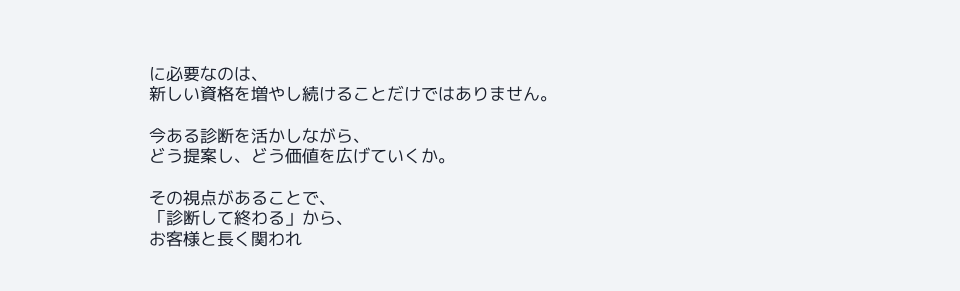に必要なのは、
新しい資格を増やし続けることだけではありません。

今ある診断を活かしながら、
どう提案し、どう価値を広げていくか。

その視点があることで、
「診断して終わる」から、
お客様と長く関われ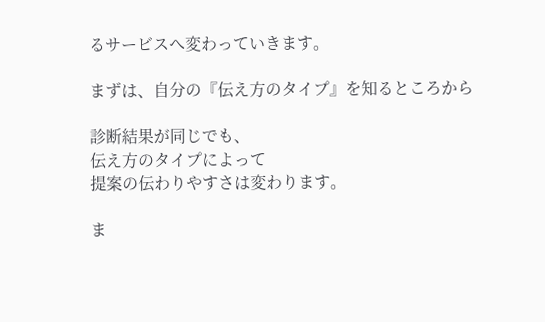るサービスへ変わっていきます。

まずは、自分の『伝え方のタイプ』を知るところから

診断結果が同じでも、
伝え方のタイプによって
提案の伝わりやすさは変わります。

ま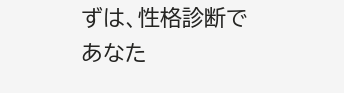ずは、性格診断で
あなた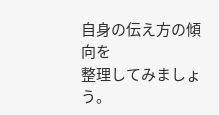自身の伝え方の傾向を
整理してみましょう。